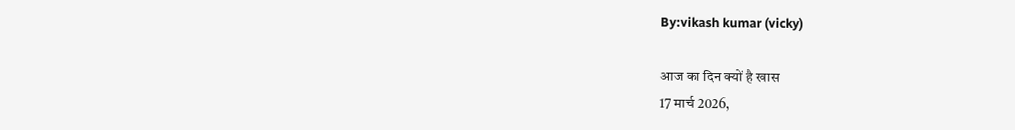By:vikash kumar (vicky)

आज का दिन क्यों है खास
17 मार्च 2026,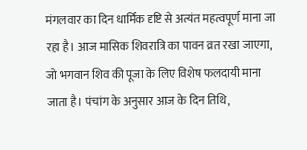मंगलवार का दिन धार्मिक दृष्टि से अत्यंत महत्वपूर्ण माना जा रहा है। आज मासिक शिवरात्रि का पावन व्रत रखा जाएगा, जो भगवान शिव की पूजा के लिए विशेष फलदायी माना जाता है। पंचांग के अनुसार आज के दिन तिथि,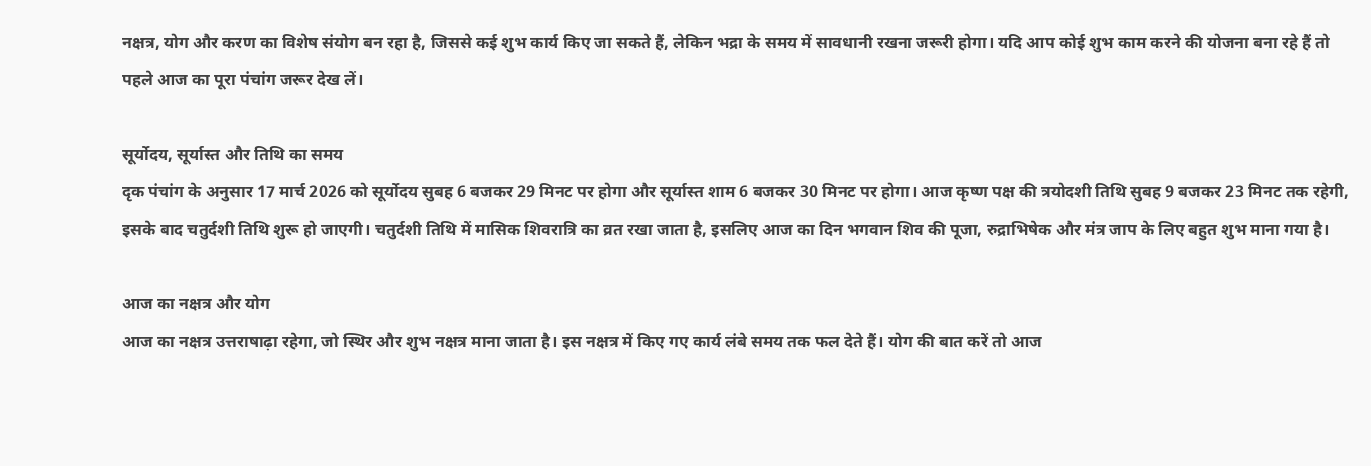नक्षत्र, योग और करण का विशेष संयोग बन रहा है, जिससे कई शुभ कार्य किए जा सकते हैं, लेकिन भद्रा के समय में सावधानी रखना जरूरी होगा। यदि आप कोई शुभ काम करने की योजना बना रहे हैं तो पहले आज का पूरा पंचांग जरूर देख लें।

सूर्योदय, सूर्यास्त और तिथि का समय
दृक पंचांग के अनुसार 17 मार्च 2026 को सूर्योदय सुबह 6 बजकर 29 मिनट पर होगा और सूर्यास्त शाम 6 बजकर 30 मिनट पर होगा। आज कृष्ण पक्ष की त्रयोदशी तिथि सुबह 9 बजकर 23 मिनट तक रहेगी, इसके बाद चतुर्दशी तिथि शुरू हो जाएगी। चतुर्दशी तिथि में मासिक शिवरात्रि का व्रत रखा जाता है, इसलिए आज का दिन भगवान शिव की पूजा, रुद्राभिषेक और मंत्र जाप के लिए बहुत शुभ माना गया है।

आज का नक्षत्र और योग
आज का नक्षत्र उत्तराषाढ़ा रहेगा, जो स्थिर और शुभ नक्षत्र माना जाता है। इस नक्षत्र में किए गए कार्य लंबे समय तक फल देते हैं। योग की बात करें तो आज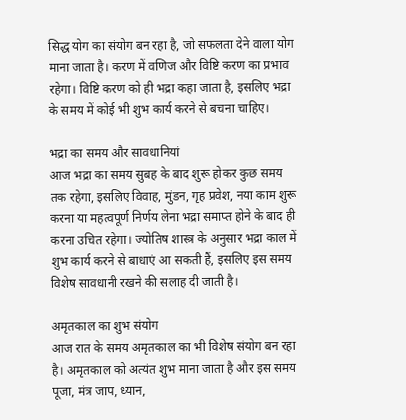सिद्ध योग का संयोग बन रहा है, जो सफलता देने वाला योग माना जाता है। करण में वणिज और विष्टि करण का प्रभाव रहेगा। विष्टि करण को ही भद्रा कहा जाता है, इसलिए भद्रा के समय में कोई भी शुभ कार्य करने से बचना चाहिए।

भद्रा का समय और सावधानियां
आज भद्रा का समय सुबह के बाद शुरू होकर कुछ समय तक रहेगा, इसलिए विवाह, मुंडन, गृह प्रवेश, नया काम शुरू करना या महत्वपूर्ण निर्णय लेना भद्रा समाप्त होने के बाद ही करना उचित रहेगा। ज्योतिष शास्त्र के अनुसार भद्रा काल में शुभ कार्य करने से बाधाएं आ सकती हैं, इसलिए इस समय विशेष सावधानी रखने की सलाह दी जाती है।

अमृतकाल का शुभ संयोग
आज रात के समय अमृतकाल का भी विशेष संयोग बन रहा है। अमृतकाल को अत्यंत शुभ माना जाता है और इस समय पूजा, मंत्र जाप, ध्यान,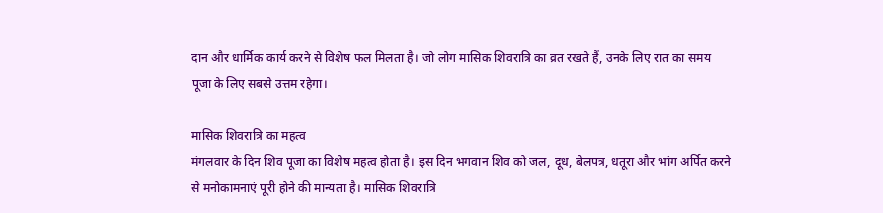दान और धार्मिक कार्य करने से विशेष फल मिलता है। जो लोग मासिक शिवरात्रि का व्रत रखते हैं, उनके लिए रात का समय पूजा के लिए सबसे उत्तम रहेगा।

मासिक शिवरात्रि का महत्व
मंगलवार के दिन शिव पूजा का विशेष महत्व होता है। इस दिन भगवान शिव को जल, दूध, बेलपत्र, धतूरा और भांग अर्पित करने से मनोकामनाएं पूरी होने की मान्यता है। मासिक शिवरात्रि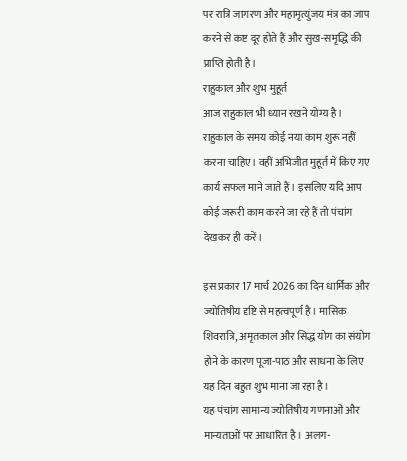पर रात्रि जागरण और महामृत्युंजय मंत्र का जाप करने से कष्ट दूर होते हैं और सुख-समृद्धि की प्राप्ति होती है।
राहुकाल और शुभ मुहूर्त
आज राहुकाल भी ध्यान रखने योग्य है। राहुकाल के समय कोई नया काम शुरू नहीं करना चाहिए। वहीं अभिजीत मुहूर्त में किए गए कार्य सफल माने जाते हैं। इसलिए यदि आप कोई जरूरी काम करने जा रहे हैं तो पंचांग देखकर ही करें।

इस प्रकार 17 मार्च 2026 का दिन धार्मिक और ज्योतिषीय दृष्टि से महत्वपूर्ण है। मासिक शिवरात्रि, अमृतकाल और सिद्ध योग का संयोग होने के कारण पूजा-पाठ और साधना के लिए यह दिन बहुत शुभ माना जा रहा है।
यह पंचांग सामान्य ज्योतिषीय गणनाओं और मान्यताओं पर आधारित है। अलग-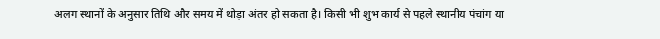अलग स्थानों के अनुसार तिथि और समय में थोड़ा अंतर हो सकता है। किसी भी शुभ कार्य से पहले स्थानीय पंचांग या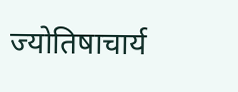ज्योतिषाचार्य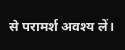से परामर्श अवश्य लें।